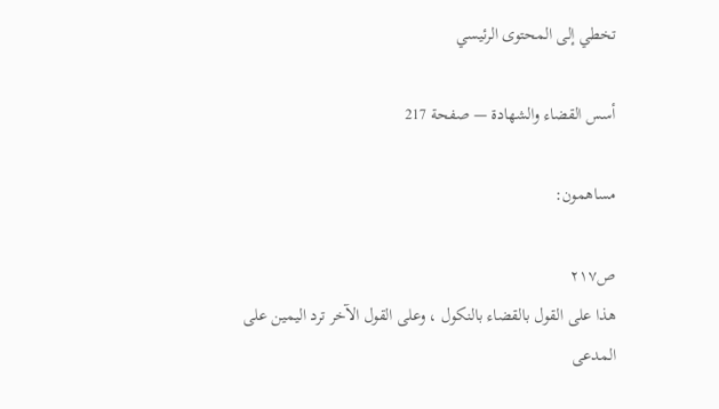تخطي إلى المحتوى الرئيسي

أسس القضاء والشهادة — صفحة 217

مساهمون:

ص٢١٧
هذا على القول بالقضاء بالنكول ، وعلى القول الآخر ترد اليمين على المدعى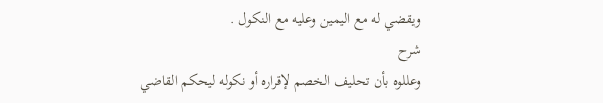ويقضي له مع اليمين وعليه مع النكول .
شرح
وعللوه بأن تحليف الخصم لإقراره أو نكوله ليحكم القاضي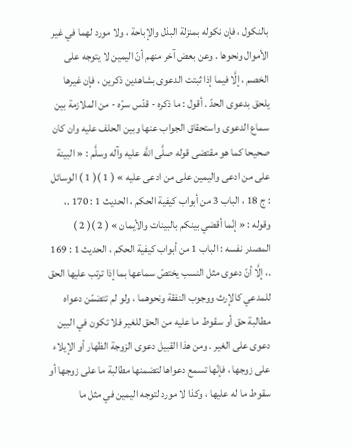بالنكول ، فإن نكوله بمنزلة البذل والإباحة ، ولا مورد لهما في غير الأموال ونحوها . وعن بعض آخر منهم أنّ اليمين لا يتوجه على الخصم ، إلَّا فيما إذا ثبتت الدعوى بشاهدين ذكرين ، فإن غيرها يلحق بدعوى الحدّ . أقول : ما ذكره - قدّس سرّه - من الملازمة بين سماع الدعوى واستحقاق الجواب عنها وبين الحلف عليه وان كان صحيحا كما هو مقتضى قوله صلَّى اللَّه عليه وآله وسلَّم : « البينة على من ادعى واليمين على من ادعى عليه » ( 1 )( 1 ) الوسائل : ج 18 ، الباب 3 من أبواب كيفية الحكم ، الحديث 1 : 170 .، وقوله : « إنّما أقضي بينكم بالبينات والأيمان » ( 2 )( 2 ) المصدر نفسه : الباب 1 من أبواب كيفية الحكم ، الحديث 1 : 169 .، إلَّا أنّ دعوى مثل النسب يختصّ سماعها بما إذا ترتب عليها الحق للمدعي كالإرث ووجوب النفقة ونحوهما ، ولو لم تتضمّن دعواه مطالبة حق أو سقوط ما عليه من الحق للغير فلا تكون في البين دعوى على الغير . ومن هذا القبيل دعوى الزوجة الظهار أو الإيلاء على زوجها ، فإنّها تسمع دعواها لتضمنها مطالبة ما على زوجها أو سقوط ما له عليها ، وكذا لا مورد لتوجه اليمين في مثل ما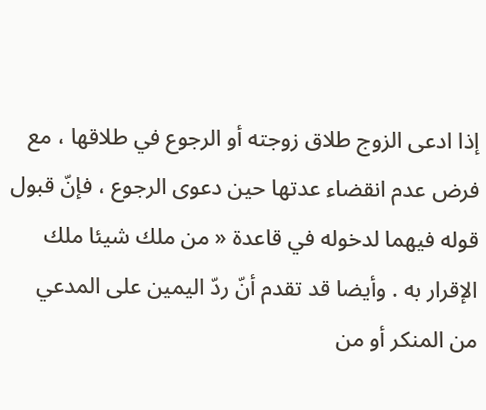إذا ادعى الزوج طلاق زوجته أو الرجوع في طلاقها ، مع فرض عدم انقضاء عدتها حين دعوى الرجوع ، فإنّ قبول قوله فيهما لدخوله في قاعدة « من ملك شيئا ملك الإقرار به . وأيضا قد تقدم أنّ ردّ اليمين على المدعي من المنكر أو من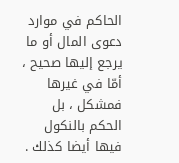الحاكم في موارد دعوى المال أو ما يرجع إليها صحيح ، أمّا في غيرها فمشكل ، بل الحكم بالنكول فيها أيضا كذلك .